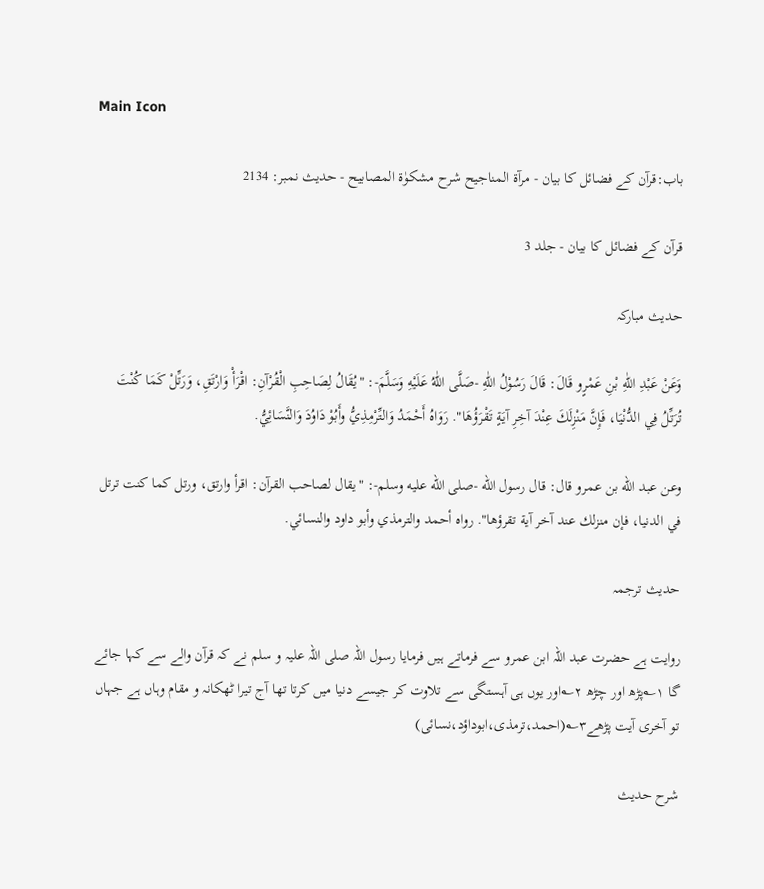Main Icon

باب:قرآن کے فضائل کا بیان - مرآۃ المناجیح شرح مشکوٰۃ المصابیح - حدیث نمبر: 2134

قرآن کے فضائل کا بیان - جلد 3

حدیث مبارکہ

وَعَنْ عَبْدِ اللّٰهِ بْنِ عَمْرٍو قَالَ: قَالَ رَسُوْلُ اللّٰهِ -صَلَّى اللّٰهُ عَلَيْهِ وَسَلَّمَ-: "يُقَالُ لِصَاحِبِ الْقُرْآنِ: اقْرَأْ وَارْتَقِ، وَرَتِّلْ كَمَا كُنْتَ تُرَتِّلُ فِي الدُّنْيَا، فَإِنَّ مَنْزِلَكَ عِنْدَ آخِرِ آيَةٍ تَقْرَؤُهَا". رَوَاهُ أَحْمَدُ وَالتِّرْمِذِيُّ وأَبُوْ دَاوُدَ وَالنَّسَائِيُّ.

وعن عبد الله بن عمرو قال: قال رسول الله -صلى الله عليه وسلم-: "يقال لصاحب القرآن: اقرأ وارتق، ورتل كما كنت ترتل في الدنيا، فإن منزلك عند آخر آية تقرؤها". رواه أحمد والترمذي وأبو داود والنسائي.

حدیث ترجمہ

روایت ہے حضرت عبد اللہ ابن عمرو سے فرماتے ہیں فرمایا رسول اللہ صلی اللہ علیہ و سلم نے کہ قرآن والے سے کہا جائے گا ۱؎پڑھ اور چڑھ ۲؎اور یوں ہی آہستگی سے تلاوت کر جیسے دنیا میں کرتا تھا آج تیرا ٹھکانہ و مقام وہاں ہے جہاں تو آخری آیت پڑھے۳؎(احمد،ترمذی،ابوداؤد،نسائی)

شرح حدیث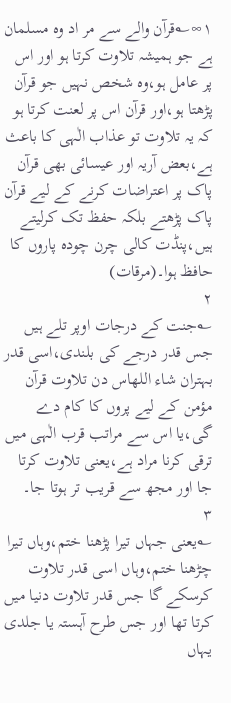۱∞؎قرآن والے سے مر اد وہ مسلمان ہے جو ہمیشہ تلاوت کرتا ہو اور اس پر عامل ہو،وہ شخص نہیں جو قرآن پڑھتا ہو،اور قرآن اس پر لعنت کرتا ہو کہ یہ تلاوت تو عذاب الٰہی کا باعث ہے،بعض آریہ اور عیسائی بھی قرآن پاک پر اعتراضات کرنے کے لیے قرآن پاک پڑھتے بلکہ حفظ تک کرلیتے ہیں،پنڈت کالی چرن چودہ پاروں کا حافظ ہوا۔(مرقات)
۲
؎جنت کے درجات اوپر تلے ہیں جس قدر درجے کی بلندی،اسی قدر بہتران شاء اللهاس دن تلاوت قرآن مؤمن کے لیے پروں کا کام دے گی،یا اس سے مراتب قرب الٰہی میں ترقی کرنا مراد ہے،یعنی تلاوت کرتا جا اور مجھ سے قریب تر ہوتا جا۔
۳
؎یعنی جہاں تیرا پڑھنا ختم،وہاں تیرا چڑھنا ختم،وہاں اسی قدر تلاوت کرسکے گا جس قدر تلاوت دنیا میں کرتا تھا اور جس طرح آہستہ یا جلدی یہاں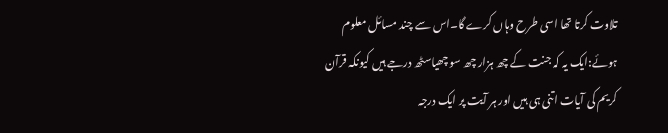تلاوت کرتا تھا اسی طرح وہاں کرے گا۔اس سے چند مسائل معلوم ہوئے:ایک یہ کہ جنت کے چھ ہزار چھ سو چھیاسٹھ درجے ہیں کیونکہ قرآن کریم کی آیات اتنی ہی ہیں اور ہر آیت پر ایک درجہ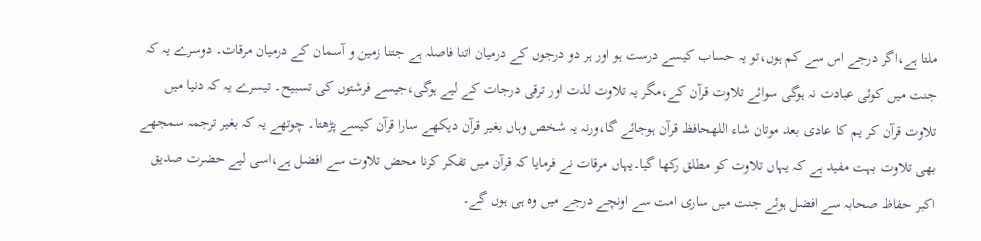ملتا ہے،اگر درجے اس سے کم ہوں،تو یہ حساب کیسے درست ہو اور ہر دو درجوں کے درمیان اتنا فاصلہ ہے جتنا زمین و آسمان کے درمیان مرقات۔ دوسرے یہ کہ جنت میں کوئی عبادت نہ ہوگی سوائے تلاوت قرآن کے،مگر یہ تلاوت لذت اور ترقی درجات کے لیے ہوگی،جیسے فرشتوں کی تسبیح۔ تیسرے یہ کہ دنیا میں تلاوت قرآن کر یم کا عادی بعد موتان شاء اللهحافظ قرآن ہوجائے گا،ورنہ یہ شخص وہاں بغیر قرآن دیکھے سارا قرآن کیسے پڑھتا۔ چوتھے یہ کہ بغیر ترجمہ سمجھے بھی تلاوت بہت مفید ہے کہ یہاں تلاوت کو مطلق رکھا گیا۔یہاں مرقات نے فرمایا کہ قرآن میں تفکر کرنا محض تلاوت سے افضل ہے،اسی لیے حضرت صدیق اکبر حفاظ صحابہ سے افضل ہوئے جنت میں ساری امت سے اونچے درجے میں وہ ہی ہوں گے۔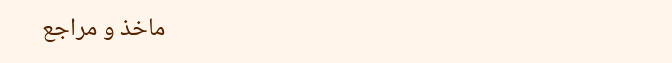ماخذ و مراجع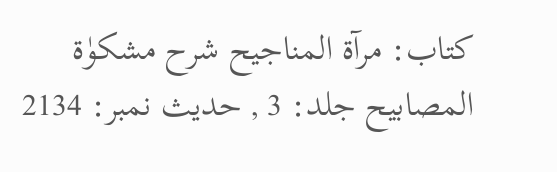کتاب: مرآۃ المناجیح شرح مشکوٰۃ المصابیح جلد: 3 , حدیث نمبر: 2134